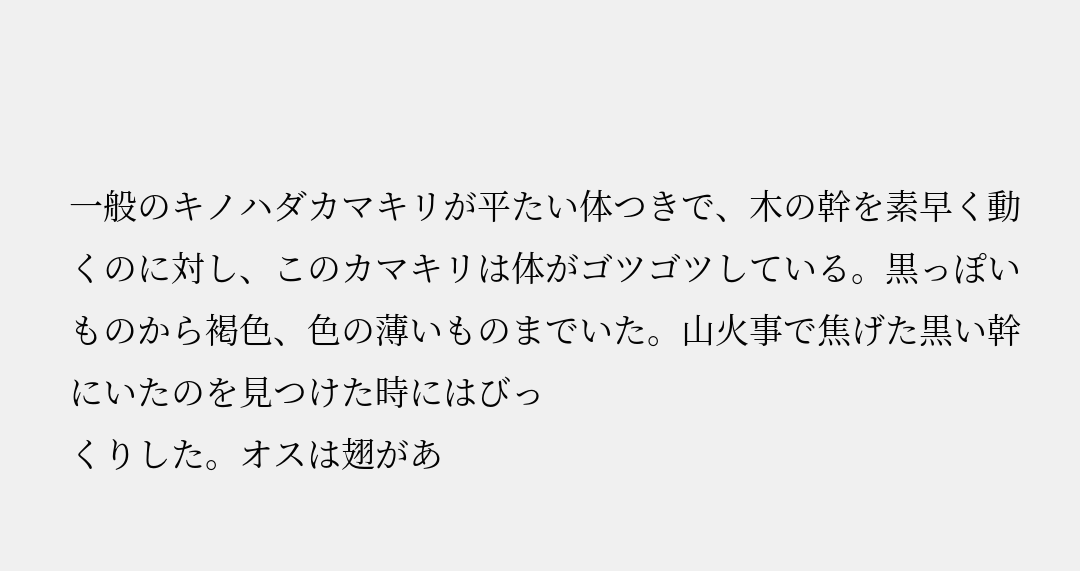一般のキノハダカマキリが平たい体つきで、木の幹を素早く動くのに対し、このカマキリは体がゴツゴツしている。黒っぽいものから褐色、色の薄いものまでいた。山火事で焦げた黒い幹にいたのを見つけた時にはびっ
くりした。オスは翅があ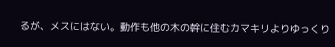るが、メスにはない。動作も他の木の幹に住むカマキリよりゆっくり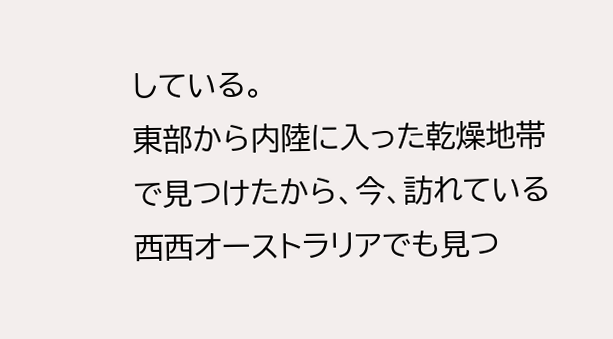している。
東部から内陸に入った乾燥地帯で見つけたから、今、訪れている西西オーストラリアでも見つ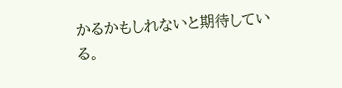かるかもしれないと期待している。